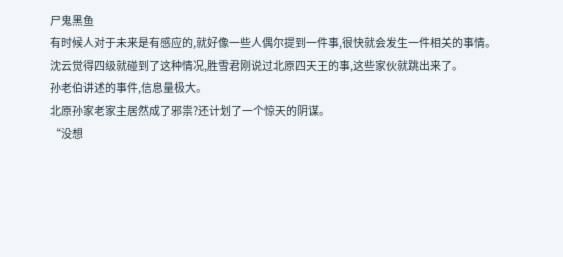尸鬼黑鱼
有时候人对于未来是有感应的,就好像一些人偶尔提到一件事,很快就会发生一件相关的事情。
沈云觉得四级就碰到了这种情况,胜雪君刚说过北原四天王的事,这些家伙就跳出来了。
孙老伯讲述的事件,信息量极大。
北原孙家老家主居然成了邪祟?还计划了一个惊天的阴谋。
“没想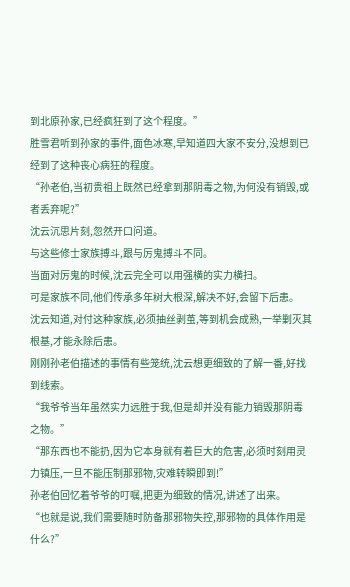到北原孙家,已经疯狂到了这个程度。”
胜雪君听到孙家的事件,面色冰寒,早知道四大家不安分,没想到已经到了这种丧心病狂的程度。
“孙老伯,当初贵祖上既然已经拿到那阴毒之物,为何没有销毁,或者丢弃呢?”
沈云沉思片刻,忽然开口问道。
与这些修士家族搏斗,跟与厉鬼搏斗不同。
当面对厉鬼的时候,沈云完全可以用强横的实力横扫。
可是家族不同,他们传承多年树大根深,解决不好,会留下后患。
沈云知道,对付这种家族,必须抽丝剥茧,等到机会成熟,一举剿灭其根基,才能永除后患。
刚刚孙老伯描述的事情有些笼统,沈云想更细致的了解一番,好找到线索。
“我爷爷当年虽然实力远胜于我,但是却并没有能力销毁那阴毒之物。”
“那东西也不能扔,因为它本身就有着巨大的危害,必须时刻用灵力镇压,一旦不能压制那邪物,灾难转瞬即到!”
孙老伯回忆着爷爷的叮嘱,把更为细致的情况,讲述了出来。
“也就是说,我们需要随时防备那邪物失控,那邪物的具体作用是什么?”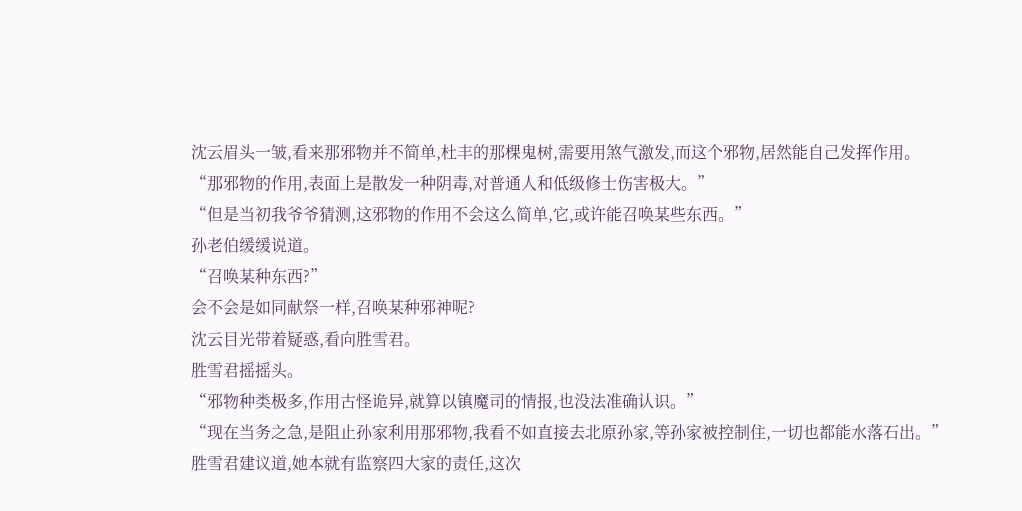沈云眉头一皱,看来那邪物并不简单,杜丰的那棵鬼树,需要用煞气激发,而这个邪物,居然能自己发挥作用。
“那邪物的作用,表面上是散发一种阴毒,对普通人和低级修士伤害极大。”
“但是当初我爷爷猜测,这邪物的作用不会这么简单,它,或许能召唤某些东西。”
孙老伯缓缓说道。
“召唤某种东西?”
会不会是如同献祭一样,召唤某种邪神呢?
沈云目光带着疑惑,看向胜雪君。
胜雪君摇摇头。
“邪物种类极多,作用古怪诡异,就算以镇魔司的情报,也没法准确认识。”
“现在当务之急,是阻止孙家利用那邪物,我看不如直接去北原孙家,等孙家被控制住,一切也都能水落石出。”
胜雪君建议道,她本就有监察四大家的责任,这次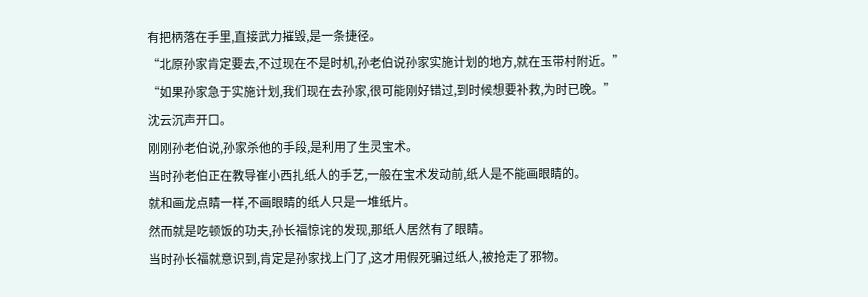有把柄落在手里,直接武力摧毁,是一条捷径。
“北原孙家肯定要去,不过现在不是时机,孙老伯说孙家实施计划的地方,就在玉带村附近。”
“如果孙家急于实施计划,我们现在去孙家,很可能刚好错过,到时候想要补救,为时已晚。”
沈云沉声开口。
刚刚孙老伯说,孙家杀他的手段,是利用了生灵宝术。
当时孙老伯正在教导崔小西扎纸人的手艺,一般在宝术发动前,纸人是不能画眼睛的。
就和画龙点睛一样,不画眼睛的纸人只是一堆纸片。
然而就是吃顿饭的功夫,孙长福惊诧的发现,那纸人居然有了眼睛。
当时孙长福就意识到,肯定是孙家找上门了,这才用假死骗过纸人,被抢走了邪物。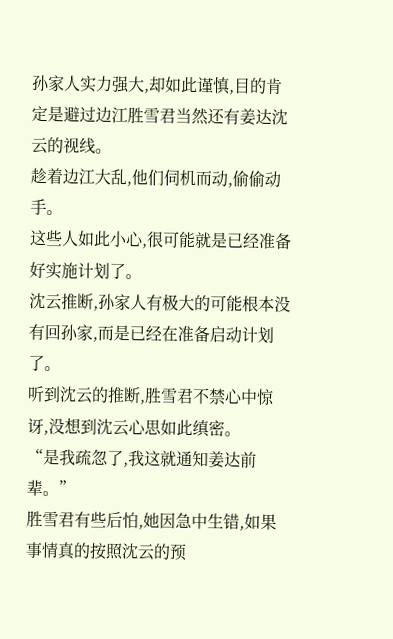孙家人实力强大,却如此谨慎,目的肯定是避过边江胜雪君当然还有姜达沈云的视线。
趁着边江大乱,他们伺机而动,偷偷动手。
这些人如此小心,很可能就是已经准备好实施计划了。
沈云推断,孙家人有极大的可能根本没有回孙家,而是已经在准备启动计划了。
听到沈云的推断,胜雪君不禁心中惊讶,没想到沈云心思如此缜密。
“是我疏忽了,我这就通知姜达前辈。”
胜雪君有些后怕,她因急中生错,如果事情真的按照沈云的预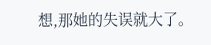想,那她的失误就大了。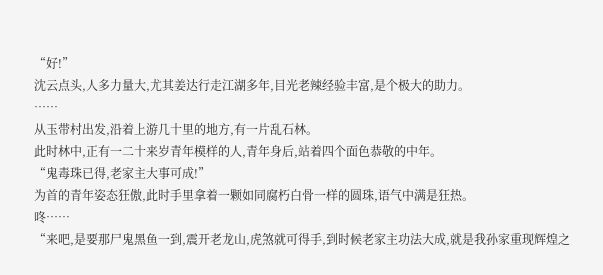“好!”
沈云点头,人多力量大,尤其姜达行走江湖多年,目光老辣经验丰富,是个极大的助力。
……
从玉带村出发,沿着上游几十里的地方,有一片乱石林。
此时林中,正有一二十来岁青年模样的人,青年身后,站着四个面色恭敬的中年。
“鬼毒珠已得,老家主大事可成!”
为首的青年姿态狂傲,此时手里拿着一颗如同腐朽白骨一样的圆珠,语气中满是狂热。
咚……
“来吧,是要那尸鬼黑鱼一到,震开老龙山,虎煞就可得手,到时候老家主功法大成,就是我孙家重现辉煌之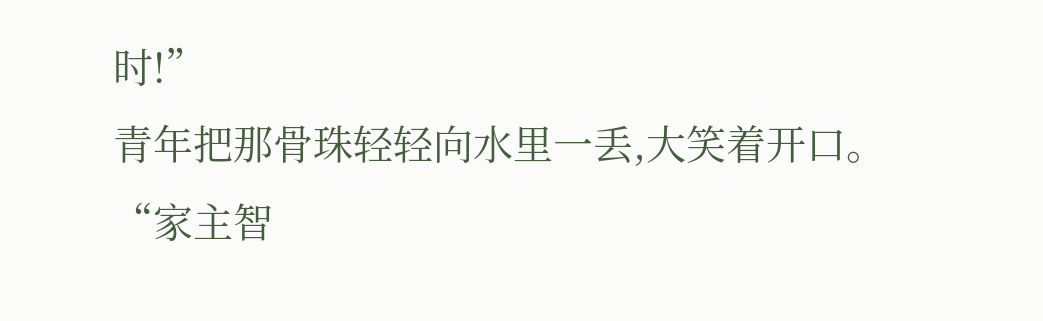时!”
青年把那骨珠轻轻向水里一丢,大笑着开口。
“家主智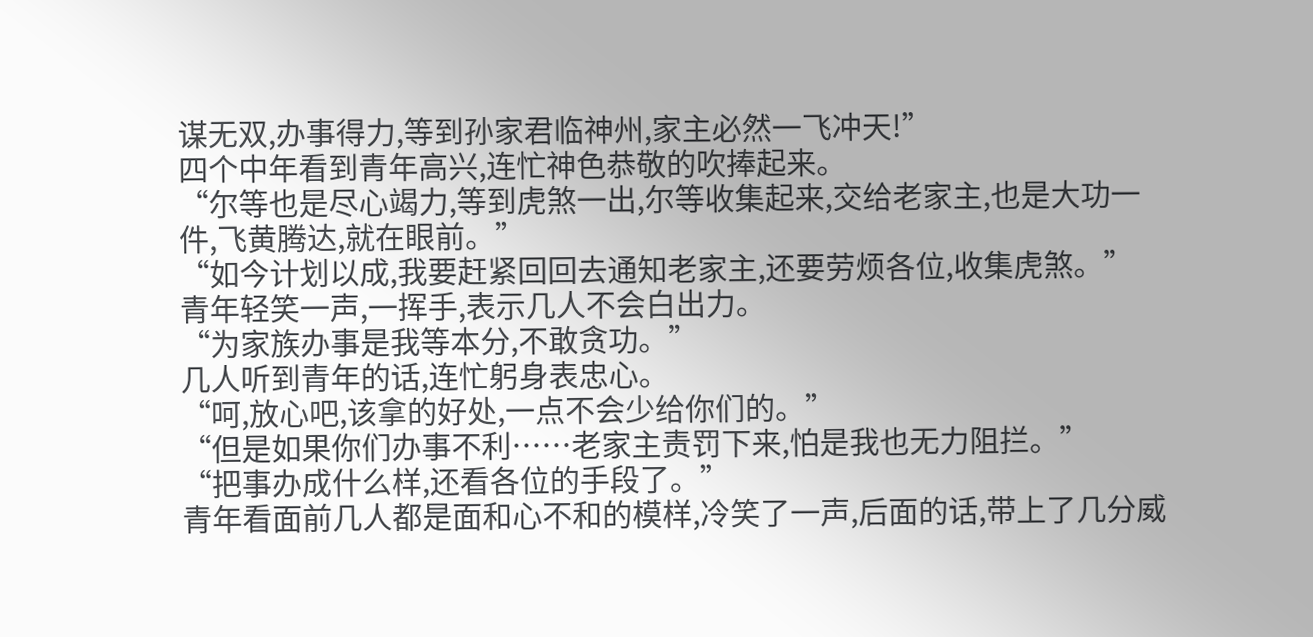谋无双,办事得力,等到孙家君临神州,家主必然一飞冲天!”
四个中年看到青年高兴,连忙神色恭敬的吹捧起来。
“尔等也是尽心竭力,等到虎煞一出,尔等收集起来,交给老家主,也是大功一件,飞黄腾达,就在眼前。”
“如今计划以成,我要赶紧回回去通知老家主,还要劳烦各位,收集虎煞。”
青年轻笑一声,一挥手,表示几人不会白出力。
“为家族办事是我等本分,不敢贪功。”
几人听到青年的话,连忙躬身表忠心。
“呵,放心吧,该拿的好处,一点不会少给你们的。”
“但是如果你们办事不利……老家主责罚下来,怕是我也无力阻拦。”
“把事办成什么样,还看各位的手段了。”
青年看面前几人都是面和心不和的模样,冷笑了一声,后面的话,带上了几分威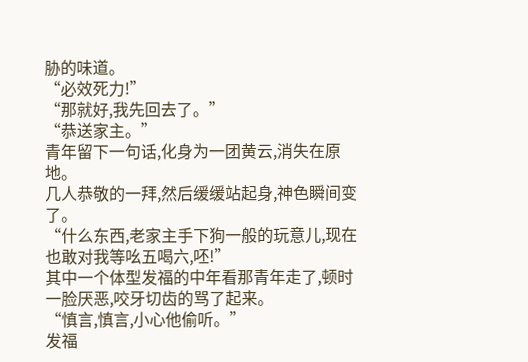胁的味道。
“必效死力!”
“那就好,我先回去了。”
“恭送家主。”
青年留下一句话,化身为一团黄云,消失在原地。
几人恭敬的一拜,然后缓缓站起身,神色瞬间变了。
“什么东西,老家主手下狗一般的玩意儿,现在也敢对我等吆五喝六,呸!”
其中一个体型发福的中年看那青年走了,顿时一脸厌恶,咬牙切齿的骂了起来。
“慎言,慎言,小心他偷听。”
发福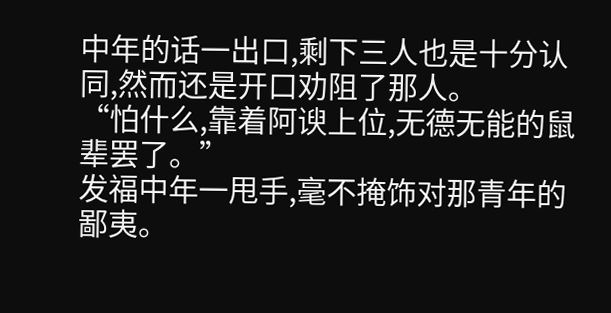中年的话一出口,剩下三人也是十分认同,然而还是开口劝阻了那人。
“怕什么,靠着阿谀上位,无德无能的鼠辈罢了。”
发福中年一甩手,毫不掩饰对那青年的鄙夷。